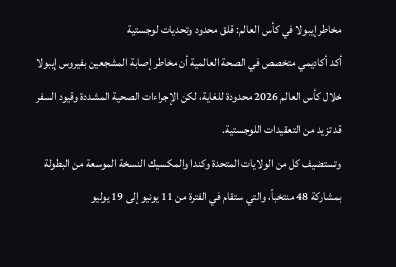مخاطر إيبولا في كأس العالم: قلق محدود وتحديات لوجستية
أكد أكاديمي متخصص في الصحة العالمية أن مخاطر إصابة المشجعين بفيروس إيبولا خلال كأس العالم 2026 محدودة للغاية، لكن الإجراءات الصحية المشددة وقيود السفر قد تزيد من التعقيدات اللوجستية.
وتستضيف كل من الولايات المتحدة وكندا والمكسيك النسخة الموسعة من البطولة بمشاركة 48 منتخباً، والتي ستقام في الفترة من 11 يونيو إلى 19 يوليو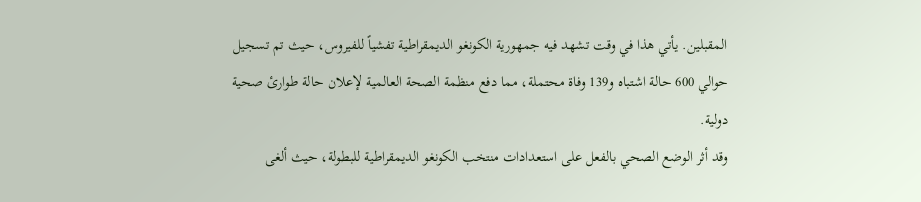المقبلين. يأتي هذا في وقت تشهد فيه جمهورية الكونغو الديمقراطية تفشياً للفيروس، حيث تم تسجيل حوالي 600 حالة اشتباه و139 وفاة محتملة، مما دفع منظمة الصحة العالمية لإعلان حالة طوارئ صحية دولية.
وقد أثر الوضع الصحي بالفعل على استعدادات منتخب الكونغو الديمقراطية للبطولة، حيث ألغى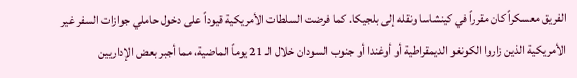الفريق معسكراً كان مقرراً في كينشاسا ونقله إلى بلجيكا. كما فرضت السلطات الأمريكية قيوداً على دخول حاملي جوازات السفر غير الأمريكية الذين زاروا الكونغو الديمقراطية أو أوغندا أو جنوب السودان خلال الـ 21 يوماً الماضية، مما أجبر بعض الإداريين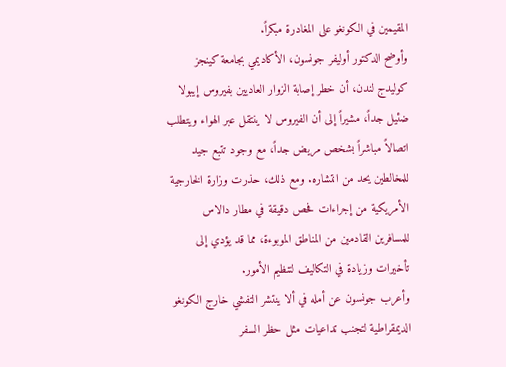المقيمين في الكونغو على المغادرة مبكراً.
وأوضح الدكتور أوليفر جونسون، الأكاديمي بجامعة كينجز كوليدج لندن، أن خطر إصابة الزوار العاديين بفيروس إيبولا ضئيل جداً، مشيراً إلى أن الفيروس لا ينتقل عبر الهواء ويتطلب اتصالاً مباشراً بشخص مريض جداً، مع وجود تتبع جيد للمخالطين يحد من انتشاره. ومع ذلك، حذرت وزارة الخارجية الأمريكية من إجراءات فحص دقيقة في مطار دالاس للمسافرين القادمين من المناطق الموبوءة، مما قد يؤدي إلى تأخيرات وزيادة في التكاليف لتنظيم الأمور.
وأعرب جونسون عن أمله في ألا ينتشر التفشي خارج الكونغو الديمقراطية لتجنب تداعيات مثل حظر السفر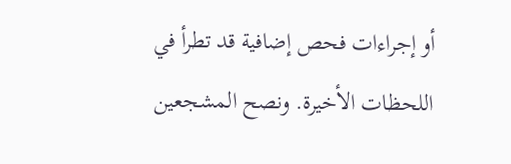أو إجراءات فحص إضافية قد تطرأ في اللحظات الأخيرة. ونصح المشجعين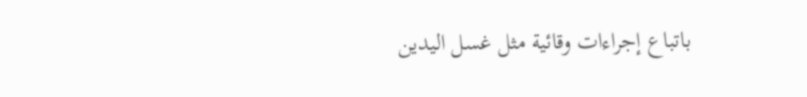باتباع إجراءات وقائية مثل غسل اليدين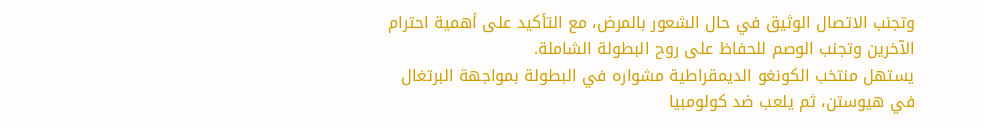وتجنب الاتصال الوثيق في حال الشعور بالمرض، مع التأكيد على أهمية احترام الآخرين وتجنب الوصم للحفاظ على روح البطولة الشاملة.
يستهل منتخب الكونغو الديمقراطية مشواره في البطولة بمواجهة البرتغال في هيوستن، ثم يلعب ضد كولومبيا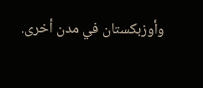وأوزبكستان في مدن أخرى.